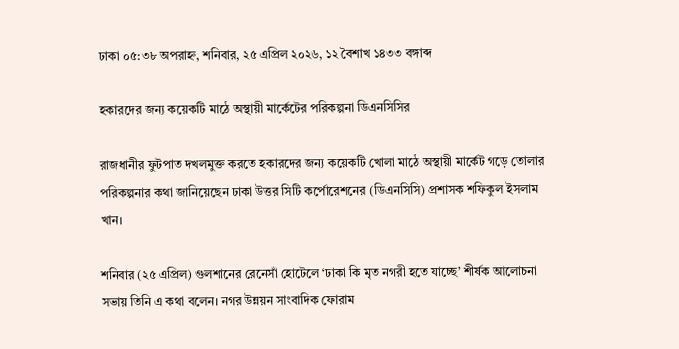ঢাকা ০৫:৩৮ অপরাহ্ন, শনিবার, ২৫ এপ্রিল ২০২৬, ১২ বৈশাখ ১৪৩৩ বঙ্গাব্দ

হকারদের জন্য কয়েকটি মাঠে অস্থায়ী মার্কেটের পরিকল্পনা ডিএনসিসির

রাজধানীর ফুটপাত দখলমুক্ত করতে হকারদের জন্য কয়েকটি খোলা মাঠে অস্থায়ী মার্কেট গড়ে তোলার পরিকল্পনার কথা জানিয়েছেন ঢাকা উত্তর সিটি কর্পোরেশনের (ডিএনসিসি) প্রশাসক শফিকুল ইসলাম খান।

শনিবার (২৫ এপ্রিল) গুলশানের রেনেসাঁ হোটেলে ‘ঢাকা কি মৃত নগরী হতে যাচ্ছে’ শীর্ষক আলোচনা সভায় তিনি এ কথা বলেন। নগর উন্নয়ন সাংবাদিক ফোরাম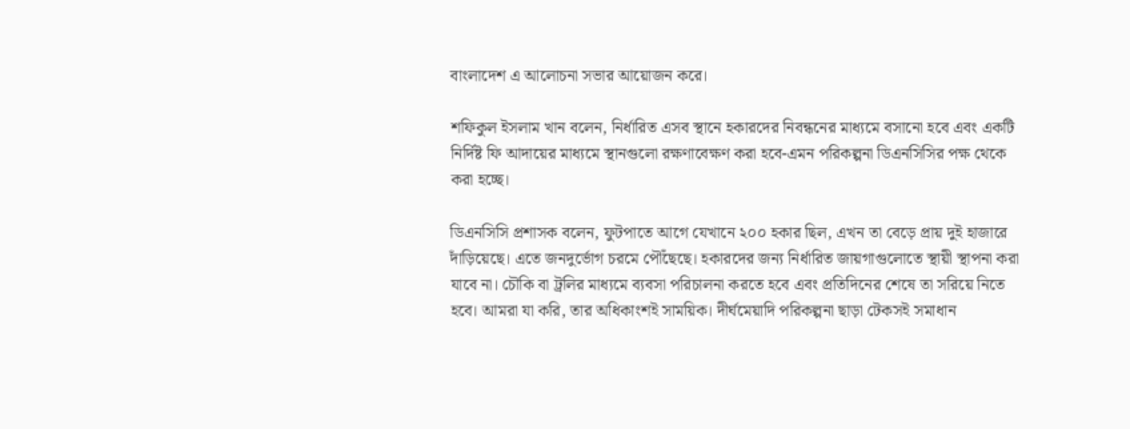বাংলাদেশ এ আলোচনা সভার আয়োজন করে।

শফিকুল ইসলাম খান বলেন, নির্ধারিত এসব স্থানে হকারদের নিবন্ধনের মাধ্যমে বসানো হবে এবং একটি নির্দিষ্ট ফি আদায়ের মাধ্যমে স্থানগুলো রক্ষণাবেক্ষণ করা হবে-এমন পরিকল্পনা ডিএনসিসির পক্ষ থেকে করা হচ্ছে।

ডিএনসিসি প্রশাসক বলেন, ফুটপাতে আগে যেখানে ২০০ হকার ছিল, এখন তা বেড়ে প্রায় দুই হাজারে দাঁড়িয়েছে। এতে জনদুর্ভোগ চরমে পৌঁছেছে। হকারদের জন্য নির্ধারিত জায়গাগুলোতে স্থায়ী স্থাপনা করা যাবে না। চৌকি বা ট্রলির মাধ্যমে ব্যবসা পরিচালনা করতে হবে এবং প্রতিদিনের শেষে তা সরিয়ে নিতে হবে। আমরা যা করি, তার অধিকাংশই সাময়িক। দীর্ঘমেয়াদি পরিকল্পনা ছাড়া টেকসই সমাধান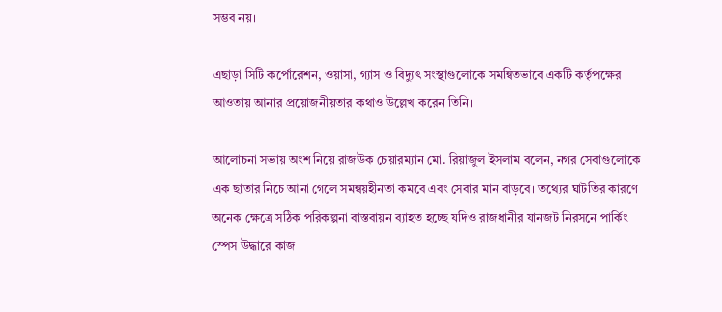সম্ভব নয়।

এছাড়া সিটি কর্পোরেশন, ওয়াসা, গ্যাস ও বিদ্যুৎ সংস্থাগুলোকে সমন্বিতভাবে একটি কর্তৃপক্ষের আওতায় আনার প্রয়োজনীয়তার কথাও উল্লেখ করেন তিনি।

আলোচনা সভায় অংশ নিয়ে রাজউক চেয়ারম্যান মো. রিয়াজুল ইসলাম বলেন, নগর সেবাগুলোকে এক ছাতার নিচে আনা গেলে সমন্বয়হীনতা কমবে এবং সেবার মান বাড়বে। তথ্যের ঘাটতির কারণে অনেক ক্ষেত্রে সঠিক পরিকল্পনা বাস্তবায়ন ব্যাহত হচ্ছে যদিও রাজধানীর যানজট নিরসনে পার্কিং স্পেস উদ্ধারে কাজ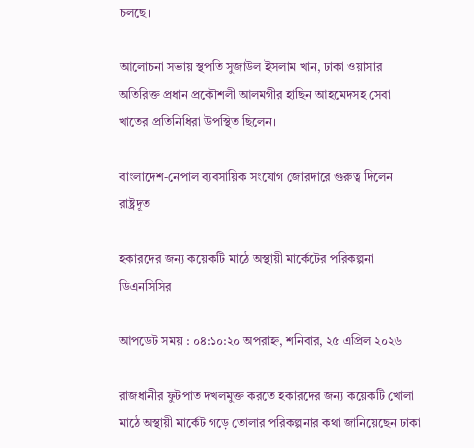চলছে।

আলোচনা সভায় স্থপতি সুজাউল ইসলাম খান, ঢাকা ওয়াসার অতিরিক্ত প্রধান প্রকৌশলী আলমগীর হাছিন আহমেদসহ সেবা খাতের প্রতিনিধিরা উপস্থিত ছিলেন।

বাংলাদেশ-নেপা‌ল ব্যবসায়িক সংযোগ জোরদারে গুরুত্ব দিলেন রাষ্ট্রদূত

হকারদের জন্য কয়েকটি মাঠে অস্থায়ী মার্কেটের পরিকল্পনা ডিএনসিসির

আপডেট সময় : ০৪:১০:২০ অপরাহ্ন, শনিবার, ২৫ এপ্রিল ২০২৬

রাজধানীর ফুটপাত দখলমুক্ত করতে হকারদের জন্য কয়েকটি খোলা মাঠে অস্থায়ী মার্কেট গড়ে তোলার পরিকল্পনার কথা জানিয়েছেন ঢাকা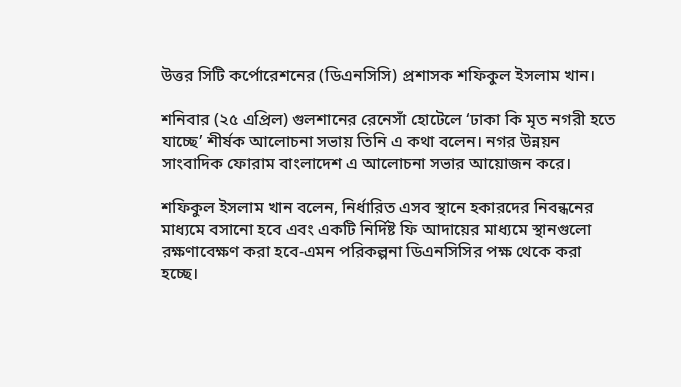উত্তর সিটি কর্পোরেশনের (ডিএনসিসি) প্রশাসক শফিকুল ইসলাম খান।

শনিবার (২৫ এপ্রিল) গুলশানের রেনেসাঁ হোটেলে ‘ঢাকা কি মৃত নগরী হতে যাচ্ছে’ শীর্ষক আলোচনা সভায় তিনি এ কথা বলেন। নগর উন্নয়ন সাংবাদিক ফোরাম বাংলাদেশ এ আলোচনা সভার আয়োজন করে।

শফিকুল ইসলাম খান বলেন, নির্ধারিত এসব স্থানে হকারদের নিবন্ধনের মাধ্যমে বসানো হবে এবং একটি নির্দিষ্ট ফি আদায়ের মাধ্যমে স্থানগুলো রক্ষণাবেক্ষণ করা হবে-এমন পরিকল্পনা ডিএনসিসির পক্ষ থেকে করা হচ্ছে।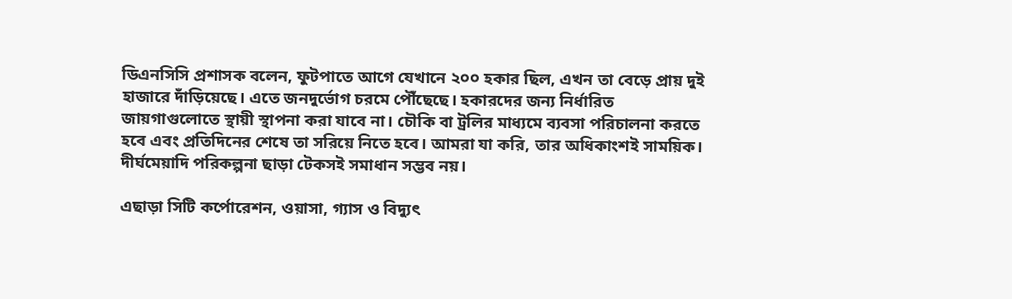ডিএনসিসি প্রশাসক বলেন, ফুটপাতে আগে যেখানে ২০০ হকার ছিল, এখন তা বেড়ে প্রায় দুই হাজারে দাঁড়িয়েছে। এতে জনদুর্ভোগ চরমে পৌঁছেছে। হকারদের জন্য নির্ধারিত জায়গাগুলোতে স্থায়ী স্থাপনা করা যাবে না। চৌকি বা ট্রলির মাধ্যমে ব্যবসা পরিচালনা করতে হবে এবং প্রতিদিনের শেষে তা সরিয়ে নিতে হবে। আমরা যা করি, তার অধিকাংশই সাময়িক। দীর্ঘমেয়াদি পরিকল্পনা ছাড়া টেকসই সমাধান সম্ভব নয়।

এছাড়া সিটি কর্পোরেশন, ওয়াসা, গ্যাস ও বিদ্যুৎ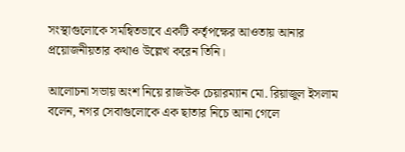সংস্থাগুলোকে সমন্বিতভাবে একটি কর্তৃপক্ষের আওতায় আনার প্রয়োজনীয়তার কথাও উল্লেখ করেন তিনি।

আলোচনা সভায় অংশ নিয়ে রাজউক চেয়ারম্যান মো. রিয়াজুল ইসলাম বলেন, নগর সেবাগুলোকে এক ছাতার নিচে আনা গেলে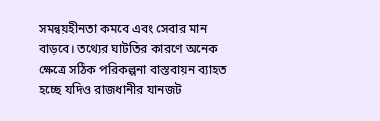সমন্বয়হীনতা কমবে এবং সেবার মান বাড়বে। তথ্যের ঘাটতির কারণে অনেক ক্ষেত্রে সঠিক পরিকল্পনা বাস্তবায়ন ব্যাহত হচ্ছে যদিও রাজধানীর যানজট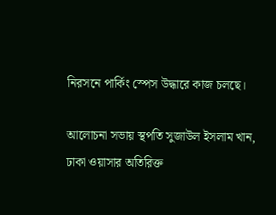নিরসনে পার্কিং স্পেস উদ্ধারে কাজ চলছে।

আলোচনা সভায় স্থপতি সুজাউল ইসলাম খান, ঢাকা ওয়াসার অতিরিক্ত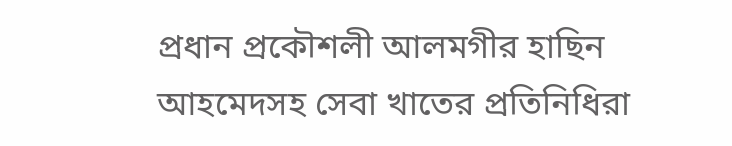প্রধান প্রকৌশলী আলমগীর হাছিন আহমেদসহ সেবা খাতের প্রতিনিধিরা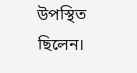উপস্থিত ছিলেন।